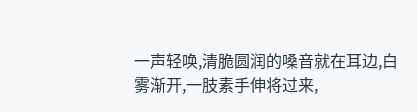一声轻唤,清脆圆润的嗓音就在耳边,白雾渐开,一肢素手伸将过来,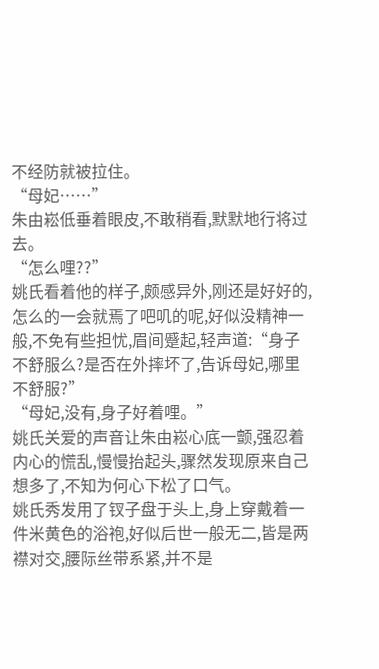不经防就被拉住。
“母妃……”
朱由崧低垂着眼皮,不敢稍看,默默地行将过去。
“怎么哩??”
姚氏看着他的样子,颇感异外,刚还是好好的,怎么的一会就焉了吧叽的呢,好似没精神一般,不免有些担忧,眉间蹙起,轻声道:“身子不舒服么?是否在外摔坏了,告诉母妃,哪里不舒服?”
“母妃,没有,身子好着哩。”
姚氏关爱的声音让朱由崧心底一颤,强忍着内心的慌乱,慢慢抬起头,骤然发现原来自己想多了,不知为何心下松了口气。
姚氏秀发用了钗子盘于头上,身上穿戴着一件米黄色的浴袍,好似后世一般无二,皆是两襟对交,腰际丝带系紧,并不是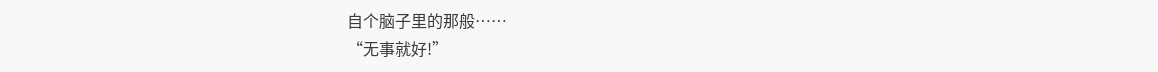自个脑子里的那般……
“无事就好!”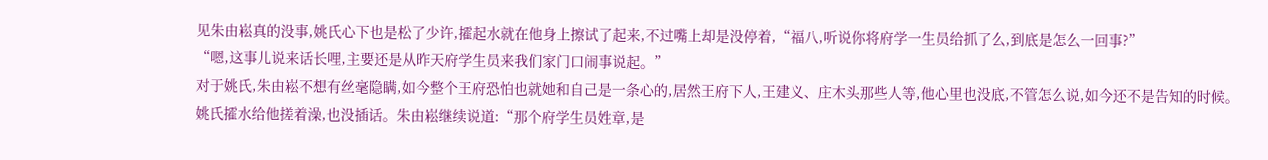见朱由崧真的没事,姚氏心下也是松了少许,攉起水就在他身上擦试了起来,不过嘴上却是没停着,“福八,听说你将府学一生员给抓了么,到底是怎么一回事?”
“嗯,这事儿说来话长哩,主要还是从昨天府学生员来我们家门口闹事说起。”
对于姚氏,朱由崧不想有丝毫隐瞒,如今整个王府恐怕也就她和自己是一条心的,居然王府下人,王建义、庄木头那些人等,他心里也没底,不管怎么说,如今还不是告知的时候。
姚氏攉水给他搓着澡,也没插话。朱由崧继续说道:“那个府学生员姓章,是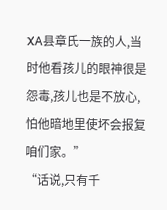XA县章氏一族的人,当时他看孩儿的眼神很是怨毒,孩儿也是不放心,怕他暗地里使坏会报复咱们家。”
“话说,只有千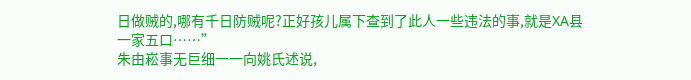日做贼的,哪有千日防贼呢?正好孩儿属下查到了此人一些违法的事,就是XA县一家五口……”
朱由崧事无巨细一一向姚氏述说,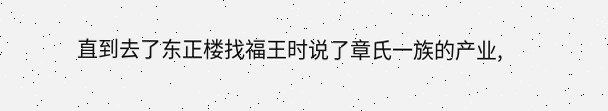直到去了东正楼找福王时说了章氏一族的产业,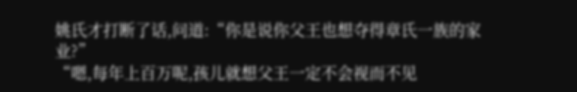姚氏才打断了话,问道:“你是说你父王也想夺得章氏一族的家业?”
“嗯,每年上百万呢,孩儿就想父王一定不会视而不见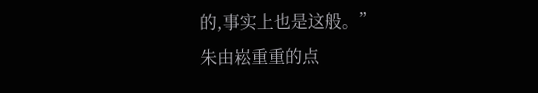的,事实上也是这般。”
朱由崧重重的点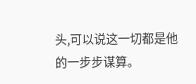头,可以说这一切都是他的一步步谋算。